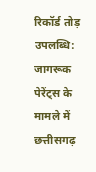रिकॉर्ड तोड़ उपलब्धि: जागरूक पेरेंट्स के मामले में छत्तीसगढ़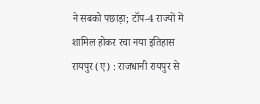ने सबको पछाड़ा; टॉप-4 राज्यों में शामिल होकर रचा नया इतिहास
रायपुर (ए) : राजधानी रायपुर से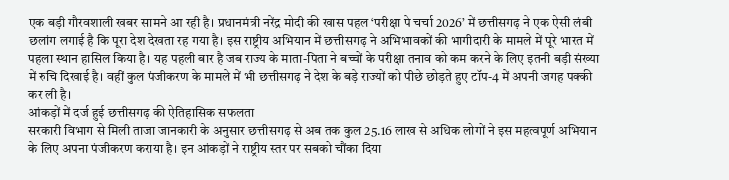एक बड़ी गौरवशाली खबर सामने आ रही है। प्रधानमंत्री नरेंद्र मोदी की खास पहल ‘परीक्षा पे चर्चा 2026’ में छत्तीसगढ़ ने एक ऐसी लंबी छलांग लगाई है कि पूरा देश देखता रह गया है। इस राष्ट्रीय अभियान में छत्तीसगढ़ ने अभिभावकों की भागीदारी के मामले में पूरे भारत में पहला स्थान हासिल किया है। यह पहली बार है जब राज्य के माता-पिता ने बच्चों के परीक्षा तनाव को कम करने के लिए इतनी बड़ी संख्या में रुचि दिखाई है। वहीं कुल पंजीकरण के मामले में भी छत्तीसगढ़ ने देश के बड़े राज्यों को पीछे छोड़ते हुए टॉप-4 में अपनी जगह पक्की कर ली है।
आंकड़ों में दर्ज हुई छत्तीसगढ़ की ऐतिहासिक सफलता
सरकारी विभाग से मिली ताजा जानकारी के अनुसार छत्तीसगढ़ से अब तक कुल 25.16 लाख से अधिक लोगों ने इस महत्वपूर्ण अभियान के लिए अपना पंजीकरण कराया है। इन आंकड़ों ने राष्ट्रीय स्तर पर सबको चौंका दिया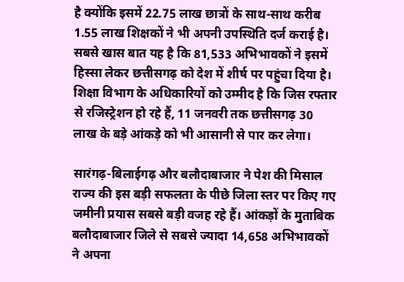है क्योंकि इसमें 22.75 लाख छात्रों के साथ-साथ करीब 1.55 लाख शिक्षकों ने भी अपनी उपस्थिति दर्ज कराई है। सबसे खास बात यह है कि 81,533 अभिभावकों ने इसमें हिस्सा लेकर छत्तीसगढ़ को देश में शीर्ष पर पहुंचा दिया है। शिक्षा विभाग के अधिकारियों को उम्मीद है कि जिस रफ्तार से रजिस्ट्रेशन हो रहे हैं, 11 जनवरी तक छत्तीसगढ़ 30 लाख के बड़े आंकड़े को भी आसानी से पार कर लेगा।

सारंगढ़-बिलाईगढ़ और बलौदाबाजार ने पेश की मिसाल
राज्य की इस बड़ी सफलता के पीछे जिला स्तर पर किए गए जमीनी प्रयास सबसे बड़ी वजह रहे हैं। आंकड़ों के मुताबिक बलौदाबाजार जिले से सबसे ज्यादा 14,658 अभिभावकों ने अपना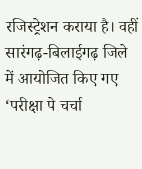रजिस्ट्रेशन कराया है। वहीं सारंगढ़-बिलाईगढ़ जिले में आयोजित किए गए ‘परीक्षा पे चर्चा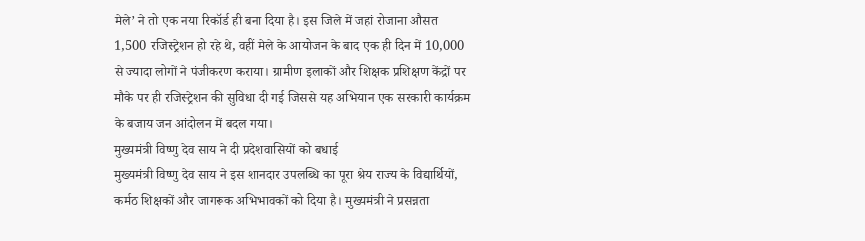मेले’ ने तो एक नया रिकॉर्ड ही बना दिया है। इस जिले में जहां रोजाना औसत 1,500 रजिस्ट्रेशन हो रहे थे, वहीं मेले के आयोजन के बाद एक ही दिन में 10,000 से ज्यादा लोगों ने पंजीकरण कराया। ग्रामीण इलाकों और शिक्षक प्रशिक्षण केंद्रों पर मौके पर ही रजिस्ट्रेशन की सुविधा दी गई जिससे यह अभियान एक सरकारी कार्यक्रम के बजाय जन आंदोलन में बदल गया।
मुख्यमंत्री विष्णु देव साय ने दी प्रदेशवासियों को बधाई
मुख्यमंत्री विष्णु देव साय ने इस शानदार उपलब्धि का पूरा श्रेय राज्य के विद्यार्थियों, कर्मठ शिक्षकों और जागरूक अभिभावकों को दिया है। मुख्यमंत्री ने प्रसन्नता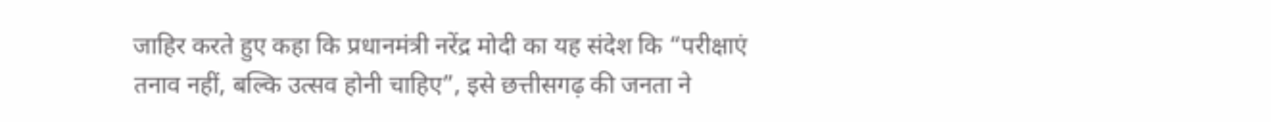जाहिर करते हुए कहा कि प्रधानमंत्री नरेंद्र मोदी का यह संदेश कि “परीक्षाएं तनाव नहीं, बल्कि उत्सव होनी चाहिए”, इसे छत्तीसगढ़ की जनता ने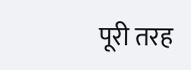पूरी तरह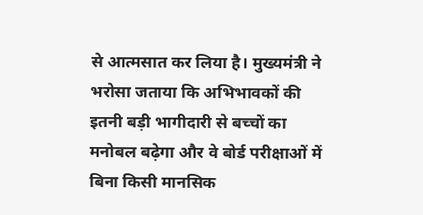से आत्मसात कर लिया है। मुख्यमंत्री ने भरोसा जताया कि अभिभावकों की इतनी बड़ी भागीदारी से बच्चों का मनोबल बढ़ेगा और वे बोर्ड परीक्षाओं में बिना किसी मानसिक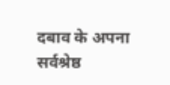दबाव के अपना सर्वश्रेष्ठ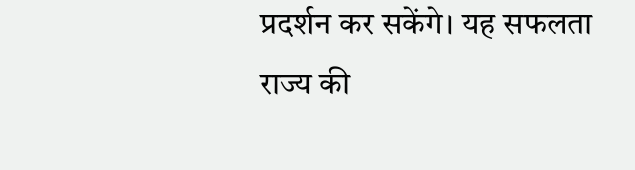प्रदर्शन कर सकेंगे। यह सफलता राज्य की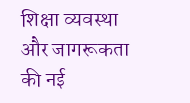शिक्षा व्यवस्था और जागरूकता की नई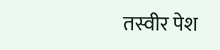तस्वीर पेश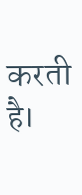करती है।